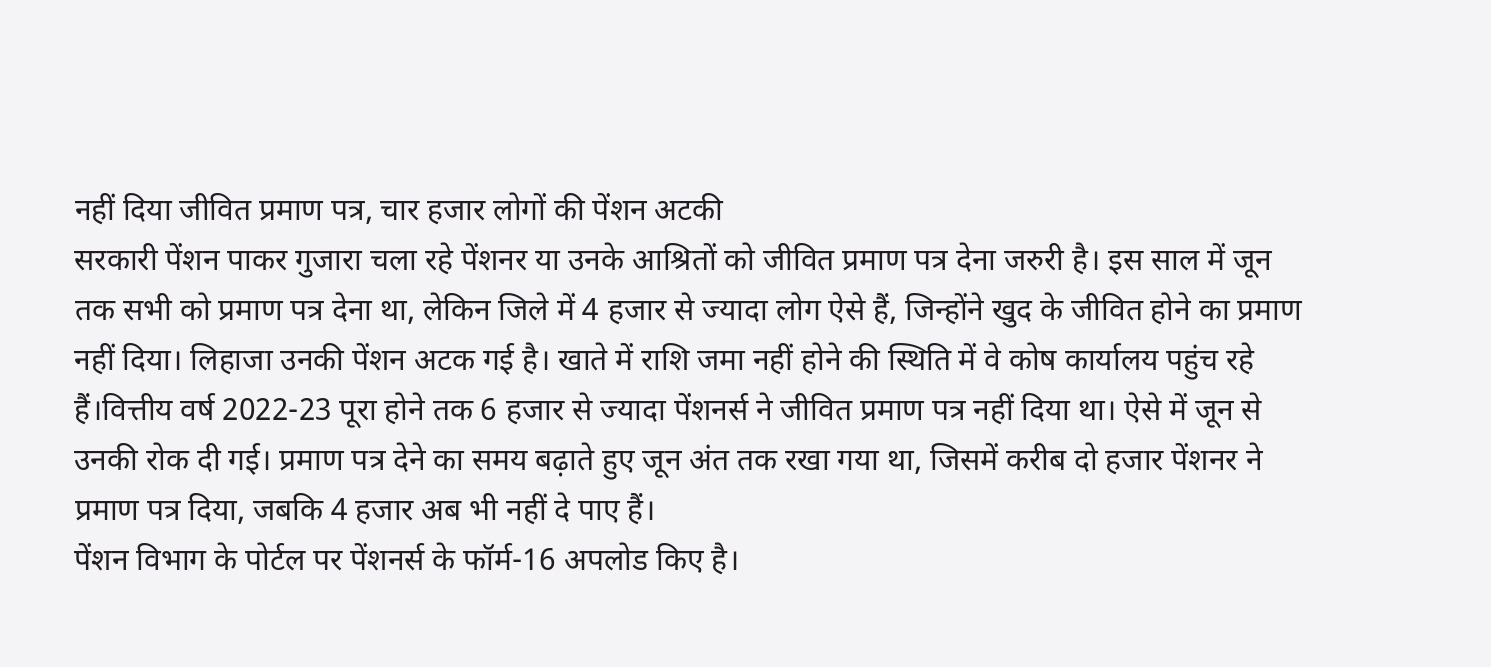नहीं दिया जीवित प्रमाण पत्र, चार हजार लोगों की पेंशन अटकी
सरकारी पेंशन पाकर गुजारा चला रहे पेंशनर या उनके आश्रितों को जीवित प्रमाण पत्र देना जरुरी है। इस साल में जून तक सभी को प्रमाण पत्र देना था, लेकिन जिले में 4 हजार से ज्यादा लोग ऐसे हैं, जिन्होंने खुद के जीवित होने का प्रमाण नहीं दिया। लिहाजा उनकी पेंशन अटक गई है। खाते में राशि जमा नहीं होने की स्थिति में वे कोष कार्यालय पहुंच रहे हैं।वित्तीय वर्ष 2022-23 पूरा होने तक 6 हजार से ज्यादा पेंशनर्स ने जीवित प्रमाण पत्र नहीं दिया था। ऐसे में जून से उनकी रोक दी गई। प्रमाण पत्र देने का समय बढ़ाते हुए जून अंत तक रखा गया था, जिसमें करीब दो हजार पेंशनर ने प्रमाण पत्र दिया, जबकि 4 हजार अब भी नहीं दे पाए हैं।
पेंशन विभाग के पोर्टल पर पेंशनर्स के फॉर्म-16 अपलोड किए है।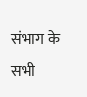संभाग के सभी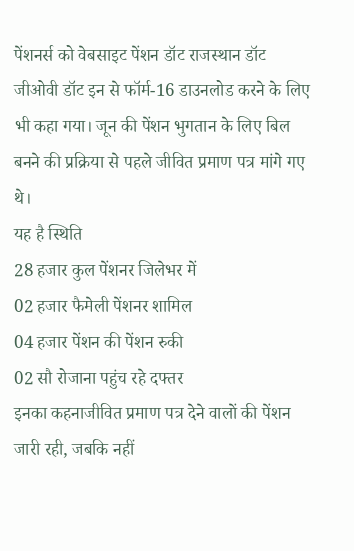पेंशनर्स को वेबसाइट पेंशन डॉट राजस्थान डॉट जीओवी डॉट इन से फॉर्म-16 डाउनलोड करने के लिए भी कहा गया। जून की पेंशन भुगतान के लिए बिल बनने की प्रक्रिया से पहले जीवित प्रमाण पत्र मांगे गए थे।
यह है स्थिति
28 हजार कुल पेंशनर जिलेभर में
02 हजार फैमेली पेंशनर शामिल
04 हजार पेंशन की पेंशन रुकी
02 सौ रोजाना पहुंच रहे दफ्तर
इनका कहनाजीवित प्रमाण पत्र देने वालों की पेंशन जारी रही, जबकि नहीं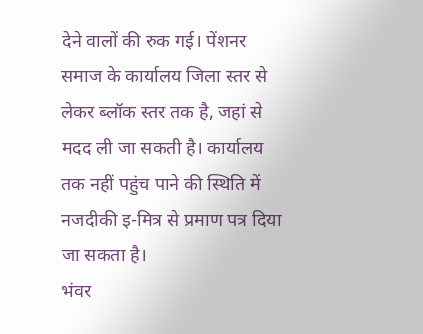देने वालों की रुक गई। पेंशनर समाज के कार्यालय जिला स्तर से लेकर ब्लॉक स्तर तक है, जहां से मदद ली जा सकती है। कार्यालय तक नहीं पहुंच पाने की स्थिति में नजदीकी इ-मित्र से प्रमाण पत्र दिया जा सकता है।
भंवर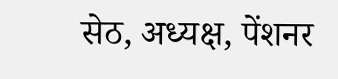सेठ, अध्यक्ष, पेंशनर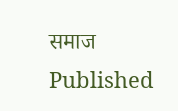समाज
Published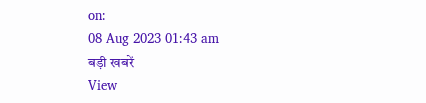on:
08 Aug 2023 01:43 am
बड़ी खबरें
View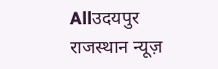Allउदयपुर
राजस्थान न्यूज़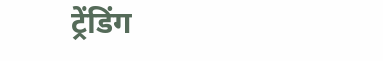ट्रेंडिंग